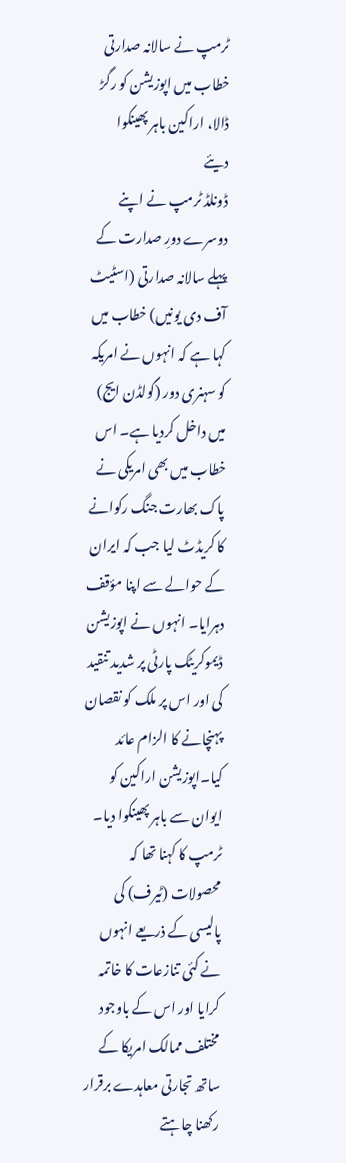ٹرمپ نے سالانہ صدارتی خطاب میں اپوزیشن کو رگڑ ڈالا، اراکین باہر پھینکوا دیئے
ڈونلڈ ٹرمپ نے اپنے دوسرے دورِ صدارت کے پہلے سالانہ صدارتی (اسٹیٹ آف دی یونیں) خطاب میں کہا ہے کہ انہوں نے امریکہ کو سہنری دور (گولڈن ایج) میں داخل کردیا ہے۔ اس خطاب میں بھی امریکی نے پاک بھارت جنگ رکوانے کا کریڈٹ لیا جب کہ ایران کے حوالے سے اپنا مؤقف دہرایا۔ انہوں نے اپوزیشن ڈیموکریٹک پارٹی پر شدید تنقید کی اور اس پر ملک کو نقصان پہنچانے کا الزام عائد کیا۔اپوزیشن اراکین کو ایوان سے باہر پھینکوا دیا۔
ٹرمپ کا کہنا تھا کہ محصولات (ٹیرف) کی پالیسی کے ذریعے انہوں نے کئی تنازعات کا خاتمہ کرایا اور اس کے باوجود مختلف ممالک امریکا کے ساتھ تجارتی معاہدے برقرار رکھنا چاہتے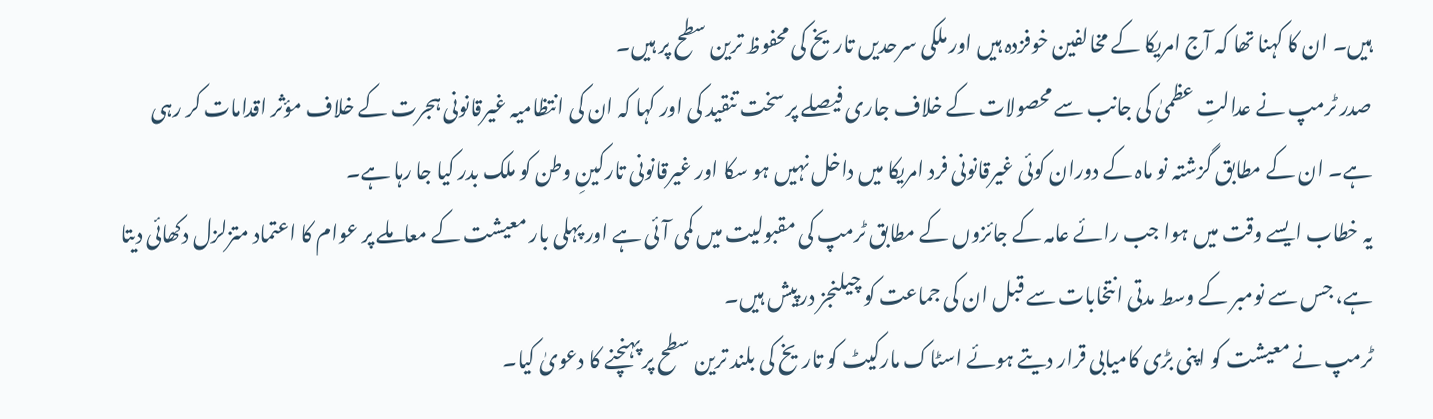ہیں۔ ان کا کہنا تھا کہ آج امریکا کے مخالفین خوفزدہ ہیں اور ملکی سرحدیں تاریخ کی محفوظ ترین سطح پر ہیں۔
صدر ٹرمپ نے عدالتِ عظمیٰ کی جانب سے محصولات کے خلاف جاری فیصلے پر سخت تنقید کی اور کہا کہ ان کی انتظامیہ غیرقانونی ہجرت کے خلاف مؤثر اقدامات کر رہی ہے۔ ان کے مطابق گزشتہ نو ماہ کے دوران کوئی غیرقانونی فرد امریکا میں داخل نہیں ہو سکا اور غیرقانونی تارکینِ وطن کو ملک بدر کیا جا رہا ہے۔
یہ خطاب ایسے وقت میں ہوا جب رائے عامہ کے جائزوں کے مطابق ٹرمپ کی مقبولیت میں کمی آئی ہے اور پہلی بار معیشت کے معاملے پر عوام کا اعتماد متزلزل دکھائی دیتا ہے، جس سے نومبر کے وسط مدتی انتخابات سے قبل ان کی جماعت کو چیلنجز درپیش ہیں۔
ٹرمپ نے معیشت کو اپنی بڑی کامیابی قرار دیتے ہوئے اسٹاک مارکیٹ کو تاریخ کی بلند ترین سطح پر پہنچنے کا دعویٰ کیا۔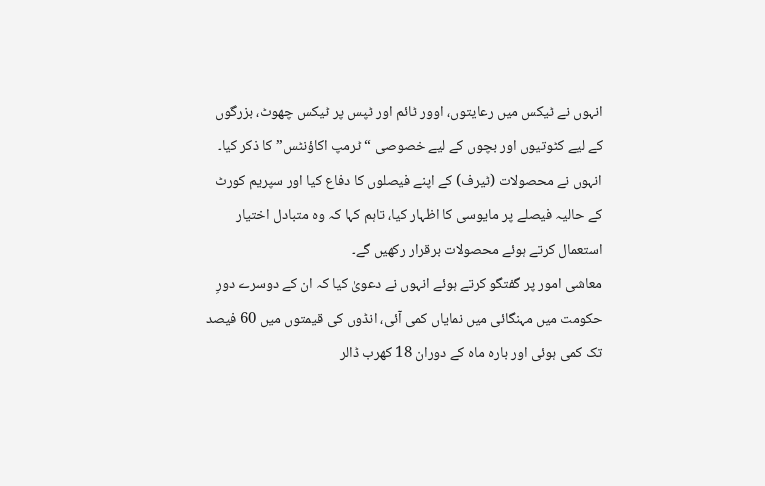انہوں نے ٹیکس میں رعایتوں، اوور ٹائم اور ٹپس پر ٹیکس چھوٹ، بزرگوں کے لیے کٹوتیوں اور بچوں کے لیے خصوصی “ٹرمپ اکاؤنٹس” کا ذکر کیا۔ انہوں نے محصولات (ٹیرف) کے اپنے فیصلوں کا دفاع کیا اور سپریم کورٹ کے حالیہ فیصلے پر مایوسی کا اظہار کیا، تاہم کہا کہ وہ متبادل اختیار استعمال کرتے ہوئے محصولات برقرار رکھیں گے۔
معاشی امور پر گفتگو کرتے ہوئے انہوں نے دعویٰ کیا کہ ان کے دوسرے دورِ حکومت میں مہنگائی میں نمایاں کمی آئی، انڈوں کی قیمتوں میں 60 فیصد تک کمی ہوئی اور بارہ ماہ کے دوران 18 کھرب ڈالر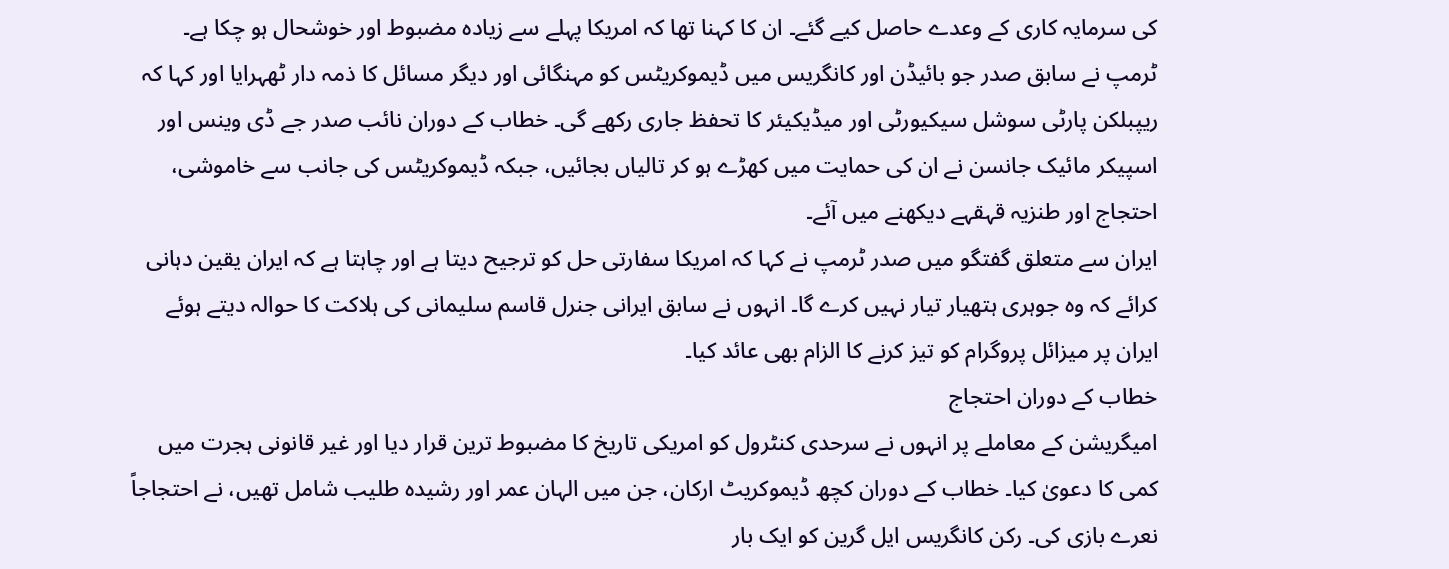کی سرمایہ کاری کے وعدے حاصل کیے گئے۔ ان کا کہنا تھا کہ امریکا پہلے سے زیادہ مضبوط اور خوشحال ہو چکا ہے۔
ٹرمپ نے سابق صدر جو بائیڈن اور کانگریس میں ڈیموکریٹس کو مہنگائی اور دیگر مسائل کا ذمہ دار ٹھہرایا اور کہا کہ ریپبلکن پارٹی سوشل سیکیورٹی اور میڈیکیئر کا تحفظ جاری رکھے گی۔ خطاب کے دوران نائب صدر جے ڈی وینس اور اسپیکر مائیک جانسن نے ان کی حمایت میں کھڑے ہو کر تالیاں بجائیں، جبکہ ڈیموکریٹس کی جانب سے خاموشی، احتجاج اور طنزیہ قہقہے دیکھنے میں آئے۔
ایران سے متعلق گفتگو میں صدر ٹرمپ نے کہا کہ امریکا سفارتی حل کو ترجیح دیتا ہے اور چاہتا ہے کہ ایران یقین دہانی کرائے کہ وہ جوہری ہتھیار تیار نہیں کرے گا۔ انہوں نے سابق ایرانی جنرل قاسم سلیمانی کی ہلاکت کا حوالہ دیتے ہوئے ایران پر میزائل پروگرام کو تیز کرنے کا الزام بھی عائد کیا۔
خطاب کے دوران احتجاج
امیگریشن کے معاملے پر انہوں نے سرحدی کنٹرول کو امریکی تاریخ کا مضبوط ترین قرار دیا اور غیر قانونی ہجرت میں کمی کا دعویٰ کیا۔ خطاب کے دوران کچھ ڈیموکریٹ ارکان، جن میں الہان عمر اور رشیدہ طلیب شامل تھیں، نے احتجاجاً نعرے بازی کی۔ رکن کانگریس ایل گرین کو ایک بار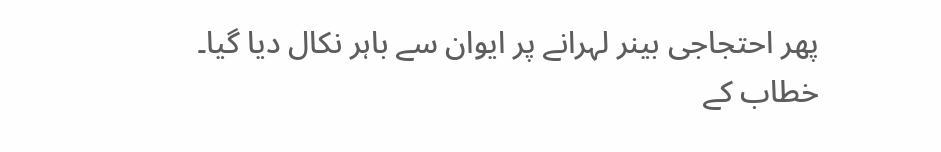پھر احتجاجی بینر لہرانے پر ایوان سے باہر نکال دیا گیا۔
خطاب کے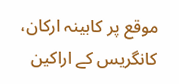موقع پر کابینہ ارکان، کانگریس کے اراکین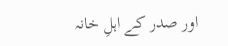اور صدر کے اہلِ خانہ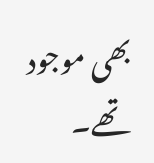بھی موجود تھے۔